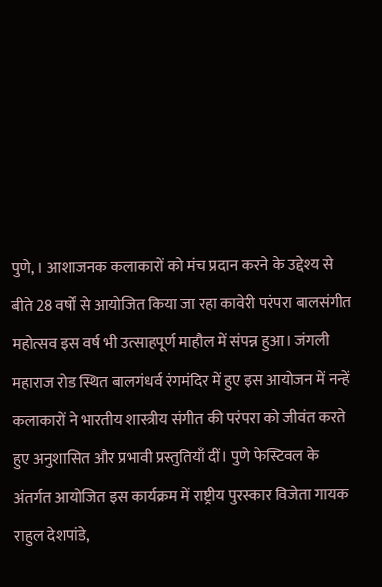पुणे, । आशाजनक कलाकारों को मंच प्रदान करने के उद्देश्य से बीते 28 वर्षों से आयोजित किया जा रहा कावेरी परंपरा बालसंगीत महोत्सव इस वर्ष भी उत्साहपूर्ण माहौल में संपन्न हुआ। जंगली महाराज रोड स्थित बालगंधर्व रंगमंदिर में हुए इस आयोजन में नन्हें कलाकारों ने भारतीय शास्त्रीय संगीत की परंपरा को जीवंत करते हुए अनुशासित और प्रभावी प्रस्तुतियाँ दीं। पुणे फेस्टिवल के अंतर्गत आयोजित इस कार्यक्रम में राष्ट्रीय पुरस्कार विजेता गायक राहुल देशपांडे,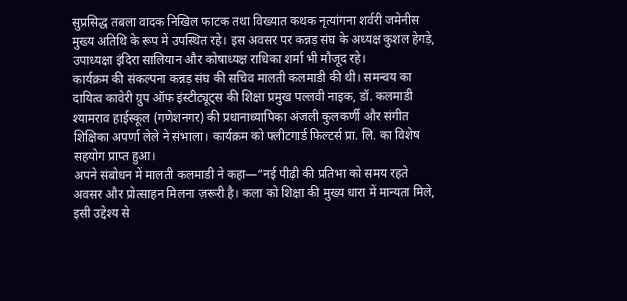सुप्रसिद्ध तबला वादक निखिल फाटक तथा विख्यात कथक नृत्यांगना शर्वरी जमेनीस मुख्य अतिथि के रूप में उपस्थित रहे। इस अवसर पर कन्नड़ संघ के अध्यक्ष कुशल हेगड़े, उपाध्यक्षा इंदिरा सालियान और कोषाध्यक्ष राधिका शर्मा भी मौजूद रहे।
कार्यक्रम की संकल्पना कन्नड़ संघ की सचिव मालती कलमाडी की थी। समन्वय का दायित्व कावेरी ग्रुप ऑफ इंस्टीट्यूट्स की शिक्षा प्रमुख पल्लवी नाइक, डॉ. कलमाडी श्यामराव हाईस्कूल (गणेशनगर) की प्रधानाध्यापिका अंजली कुलकर्णी और संगीत शिक्षिका अपर्णा लेले ने संभाला। कार्यक्रम को फ्लीटगार्ड फिल्टर्स प्रा. लि. का विशेष सहयोग प्राप्त हुआ।
अपने संबोधन में मालती कलमाडी ने कहा—“नई पीढ़ी की प्रतिभा को समय रहते अवसर और प्रोत्साहन मिलना ज़रूरी है। कला को शिक्षा की मुख्य धारा में मान्यता मिले, इसी उद्देश्य से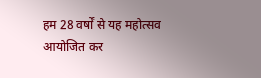हम 28 वर्षों से यह महोत्सव आयोजित कर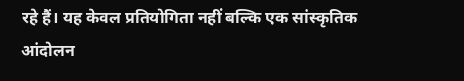रहे हैं। यह केवल प्रतियोगिता नहीं बल्कि एक सांस्कृतिक आंदोलन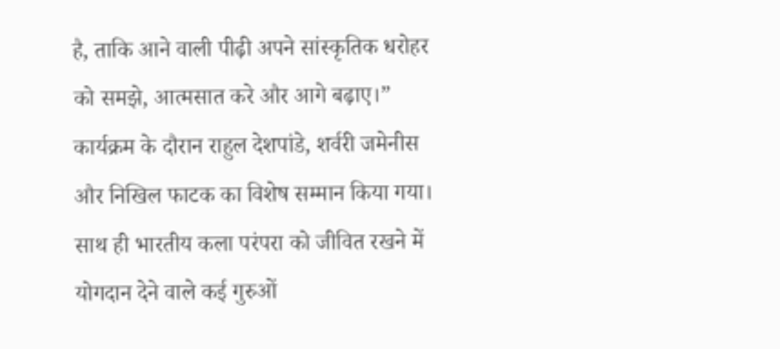है, ताकि आने वाली पीढ़ी अपने सांस्कृतिक धरोहर को समझे, आत्मसात करे और आगे बढ़ाए।”
कार्यक्रम के दौरान राहुल देशपांडे, शर्वरी जमेनीस और निखिल फाटक का विशेष सम्मान किया गया। साथ ही भारतीय कला परंपरा को जीवित रखने में योगदान देने वाले कई गुरुओं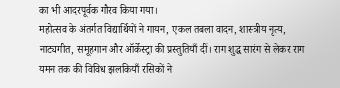का भी आदरपूर्वक गौरव किया गया।
महोत्सव के अंतर्गत विद्यार्थियों ने गायन, एकल तबला वादन, शास्त्रीय नृत्य, नाट्यगीत, समूहगान और ऑर्केस्ट्रा की प्रस्तुतियाँ दीं। राग शुद्ध सारंग से लेकर राग यमन तक की विविध झलकियाँ रसिकों ने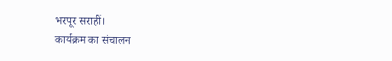भरपूर सराहीं।
कार्यक्रम का संचालन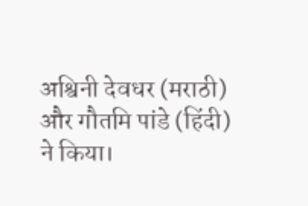अश्विनी देवधर (मराठी) और गौतमि पांडे (हिंदी) ने किया।